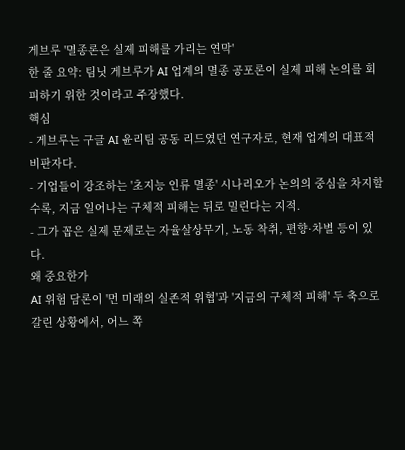게브루 '멸종론은 실제 피해를 가리는 연막'
한 줄 요약: 팀닛 게브루가 AI 업계의 멸종 공포론이 실제 피해 논의를 회피하기 위한 것이라고 주장했다.
핵심
- 게브루는 구글 AI 윤리팀 공동 리드였던 연구자로, 현재 업계의 대표적 비판자다.
- 기업들이 강조하는 '초지능 인류 멸종' 시나리오가 논의의 중심을 차지할수록, 지금 일어나는 구체적 피해는 뒤로 밀린다는 지적.
- 그가 꼽은 실제 문제로는 자율살상무기, 노동 착취, 편향·차별 등이 있다.
왜 중요한가
AI 위험 담론이 '먼 미래의 실존적 위협'과 '지금의 구체적 피해' 두 축으로 갈린 상황에서, 어느 쪽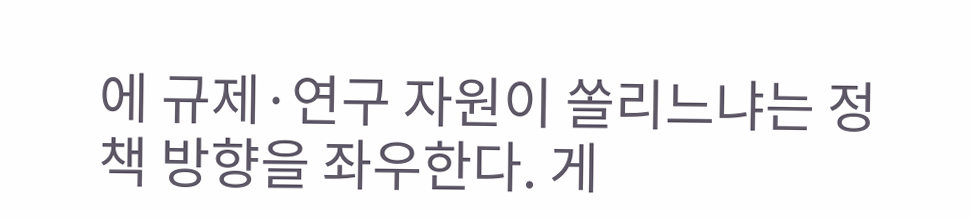에 규제·연구 자원이 쏠리느냐는 정책 방향을 좌우한다. 게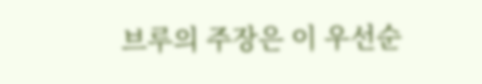브루의 주장은 이 우선순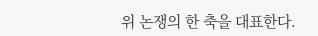위 논쟁의 한 축을 대표한다.